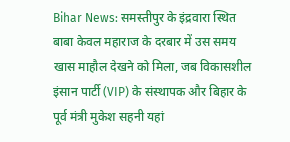Bihar News: समस्तीपुर के इंद्रवारा स्थित बाबा केवल महाराज के दरबार में उस समय खास माहौल देखने को मिला, जब विकासशील इंसान पार्टी (VIP) के संस्थापक और बिहार के पूर्व मंत्री मुकेश सहनी यहां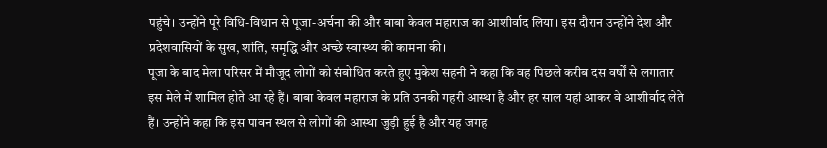पहुंचे। उन्होंने पूरे विधि-विधान से पूजा-अर्चना की और बाबा केवल महाराज का आशीर्वाद लिया। इस दौरान उन्होंने देश और प्रदेशवासियों के सुख, शांति, समृद्धि और अच्छे स्वास्थ्य की कामना की।
पूजा के बाद मेला परिसर में मौजूद लोगों को संबोधित करते हुए मुकेश सहनी ने कहा कि वह पिछले करीब दस वर्षों से लगातार इस मेले में शामिल होते आ रहे हैं। बाबा केवल महाराज के प्रति उनकी गहरी आस्था है और हर साल यहां आकर वे आशीर्वाद लेते हैं। उन्होंने कहा कि इस पावन स्थल से लोगों की आस्था जुड़ी हुई है और यह जगह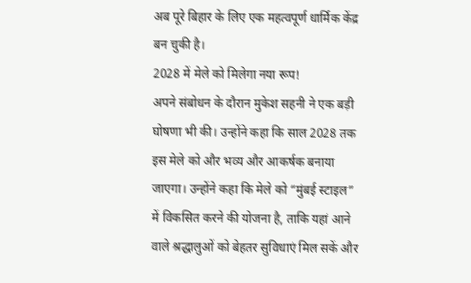अब पूरे बिहार के लिए एक महत्वपूर्ण धार्मिक केंद्र बन चुकी है।
2028 में मेले को मिलेगा नया रूप!
अपने संबोधन के दौरान मुकेश सहनी ने एक बड़ी घोषणा भी की। उन्होंने कहा कि साल 2028 तक इस मेले को और भव्य और आकर्षक बनाया जाएगा। उन्होंने कहा कि मेले को “मुंबई स्टाइल” में विकसित करने की योजना है, ताकि यहां आने वाले श्रद्धालुओं को बेहतर सुविधाएं मिल सकें और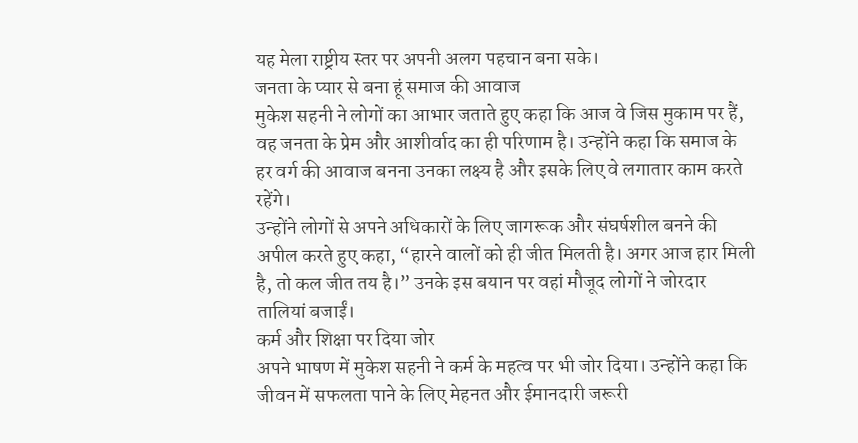यह मेला राष्ट्रीय स्तर पर अपनी अलग पहचान बना सके।
जनता के प्यार से बना हूं समाज की आवाज
मुकेश सहनी ने लोगों का आभार जताते हुए कहा कि आज वे जिस मुकाम पर हैं, वह जनता के प्रेम और आशीर्वाद का ही परिणाम है। उन्होंने कहा कि समाज के हर वर्ग की आवाज बनना उनका लक्ष्य है और इसके लिए वे लगातार काम करते रहेंगे।
उन्होंने लोगों से अपने अधिकारों के लिए जागरूक और संघर्षशील बनने की अपील करते हुए कहा, “हारने वालों को ही जीत मिलती है। अगर आज हार मिली है, तो कल जीत तय है।” उनके इस बयान पर वहां मौजूद लोगों ने जोरदार तालियां बजाईं।
कर्म और शिक्षा पर दिया जोर
अपने भाषण में मुकेश सहनी ने कर्म के महत्व पर भी जोर दिया। उन्होंने कहा कि जीवन में सफलता पाने के लिए मेहनत और ईमानदारी जरूरी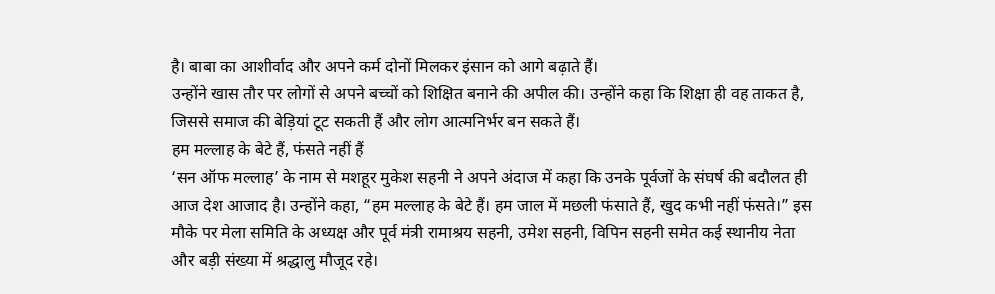है। बाबा का आशीर्वाद और अपने कर्म दोनों मिलकर इंसान को आगे बढ़ाते हैं।
उन्होंने खास तौर पर लोगों से अपने बच्चों को शिक्षित बनाने की अपील की। उन्होंने कहा कि शिक्षा ही वह ताकत है, जिससे समाज की बेड़ियां टूट सकती हैं और लोग आत्मनिर्भर बन सकते हैं।
हम मल्लाह के बेटे हैं, फंसते नहीं हैं
‘सन ऑफ मल्लाह’ के नाम से मशहूर मुकेश सहनी ने अपने अंदाज में कहा कि उनके पूर्वजों के संघर्ष की बदौलत ही आज देश आजाद है। उन्होंने कहा, “हम मल्लाह के बेटे हैं। हम जाल में मछली फंसाते हैं, खुद कभी नहीं फंसते।” इस मौके पर मेला समिति के अध्यक्ष और पूर्व मंत्री रामाश्रय सहनी, उमेश सहनी, विपिन सहनी समेत कई स्थानीय नेता और बड़ी संख्या में श्रद्धालु मौजूद रहे।